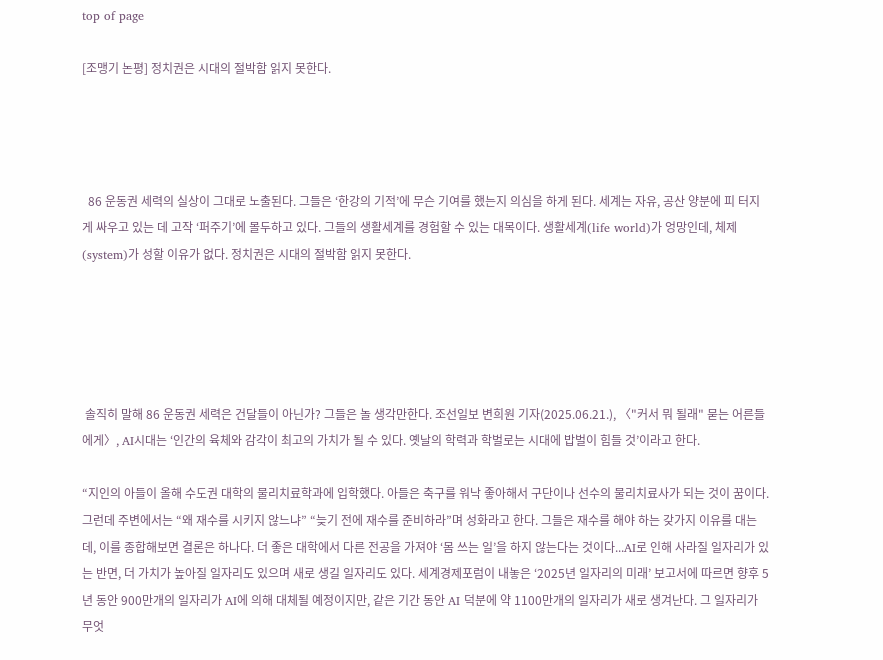top of page

[조맹기 논평] 정치권은 시대의 절박함 읽지 못한다.




  86 운동권 세력의 실상이 그대로 노출된다. 그들은 ‘한강의 기적’에 무슨 기여를 했는지 의심을 하게 된다. 세계는 자유, 공산 양분에 피 터지게 싸우고 있는 데 고작 ‘퍼주기’에 몰두하고 있다. 그들의 생활세계를 경험할 수 있는 대목이다. 생활세계(life world)가 엉망인데, 체제(system)가 성할 이유가 없다. 정치권은 시대의 절박함 읽지 못한다.





 솔직히 말해 86 운동권 세력은 건달들이 아닌가? 그들은 놀 생각만한다. 조선일보 변희원 기자(2025.06.21.), 〈"커서 뭐 될래" 묻는 어른들에게〉, AI시대는 ‘인간의 육체와 감각이 최고의 가치가 될 수 있다. 옛날의 학력과 학벌로는 시대에 밥벌이 힘들 것’이라고 한다.

“지인의 아들이 올해 수도권 대학의 물리치료학과에 입학했다. 아들은 축구를 워낙 좋아해서 구단이나 선수의 물리치료사가 되는 것이 꿈이다. 그런데 주변에서는 “왜 재수를 시키지 않느냐” “늦기 전에 재수를 준비하라”며 성화라고 한다. 그들은 재수를 해야 하는 갖가지 이유를 대는데, 이를 종합해보면 결론은 하나다. 더 좋은 대학에서 다른 전공을 가져야 ‘몸 쓰는 일’을 하지 않는다는 것이다...AI로 인해 사라질 일자리가 있는 반면, 더 가치가 높아질 일자리도 있으며 새로 생길 일자리도 있다. 세계경제포럼이 내놓은 ‘2025년 일자리의 미래’ 보고서에 따르면 향후 5년 동안 900만개의 일자리가 AI에 의해 대체될 예정이지만, 같은 기간 동안 AI 덕분에 약 1100만개의 일자리가 새로 생겨난다. 그 일자리가 무엇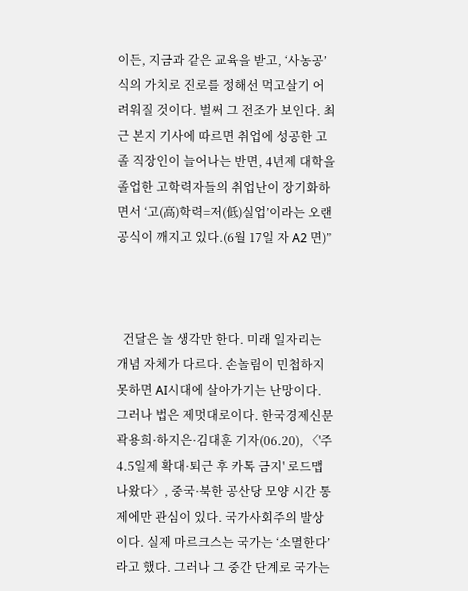이든, 지금과 같은 교육을 받고, ‘사농공’ 식의 가치로 진로를 정해선 먹고살기 어려워질 것이다. 벌써 그 전조가 보인다. 최근 본지 기사에 따르면 취업에 성공한 고졸 직장인이 늘어나는 반면, 4년제 대학을 졸업한 고학력자들의 취업난이 장기화하면서 ‘고(高)학력=저(低)실업’이라는 오랜 공식이 깨지고 있다.(6월 17일 자 A2 면)”



  건달은 놀 생각만 한다. 미래 일자리는 개념 자체가 다르다. 손놀림이 민첩하지 못하면 AI시대에 살아가기는 난망이다. 그러나 법은 제멋대로이다. 한국경제신문 곽용희·하지은·김대훈 기자(06.20), 〈'주4.5일제 확대·퇴근 후 카톡 금지' 로드맵 나왔다〉, 중국·북한 공산당 모양 시간 통제에만 관심이 있다. 국가사회주의 발상이다. 실제 마르크스는 국가는 ‘소멸한다’라고 했다. 그러나 그 중간 단계로 국가는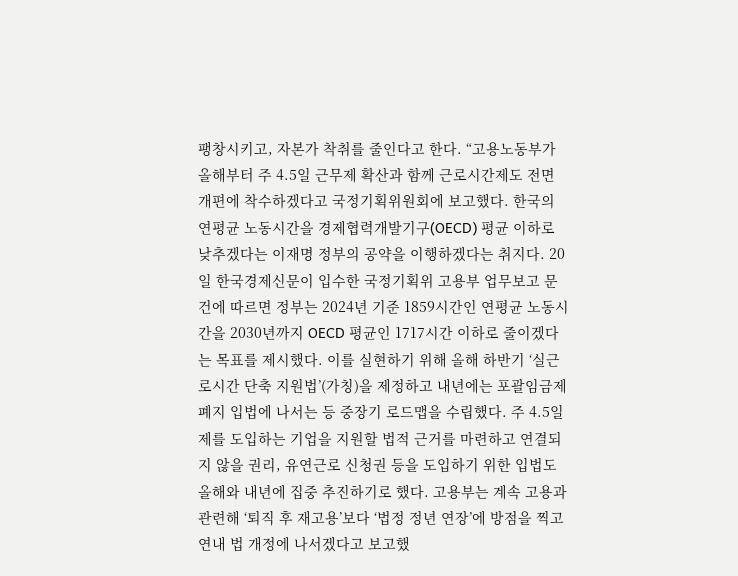팽창시키고, 자본가 착취를 줄인다고 한다. “고용노동부가 올해부터 주 4.5일 근무제 확산과 함께 근로시간제도 전면 개편에 착수하겠다고 국정기획위원회에 보고했다. 한국의 연평균 노동시간을 경제협력개발기구(OECD) 평균 이하로 낮추겠다는 이재명 정부의 공약을 이행하겠다는 취지다. 20일 한국경제신문이 입수한 국정기획위 고용부 업무보고 문건에 따르면 정부는 2024년 기준 1859시간인 연평균 노동시간을 2030년까지 OECD 평균인 1717시간 이하로 줄이겠다는 목표를 제시했다. 이를 실현하기 위해 올해 하반기 ‘실근로시간 단축 지원법’(가칭)을 제정하고 내년에는 포괄임금제 폐지 입법에 나서는 등 중장기 로드맵을 수립했다. 주 4.5일제를 도입하는 기업을 지원할 법적 근거를 마련하고 연결되지 않을 권리, 유연근로 신청권 등을 도입하기 위한 입법도 올해와 내년에 집중 추진하기로 했다. 고용부는 계속 고용과 관련해 ‘퇴직 후 재고용’보다 ‘법정 정년 연장’에 방점을 찍고 연내 법 개정에 나서겠다고 보고했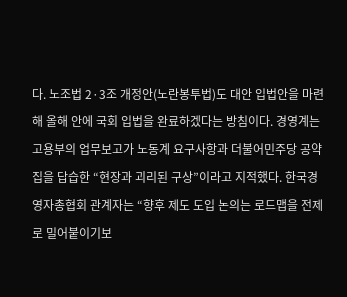다. 노조법 2·3조 개정안(노란봉투법)도 대안 입법안을 마련해 올해 안에 국회 입법을 완료하겠다는 방침이다. 경영계는 고용부의 업무보고가 노동계 요구사항과 더불어민주당 공약집을 답습한 “현장과 괴리된 구상”이라고 지적했다. 한국경영자총협회 관계자는 “향후 제도 도입 논의는 로드맵을 전제로 밀어붙이기보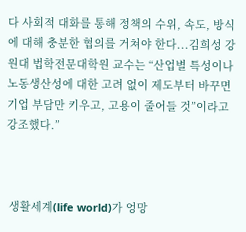다 사회적 대화를 통해 정책의 수위, 속도, 방식에 대해 충분한 협의를 거쳐야 한다...김희성 강원대 법학전문대학원 교수는 “산업별 특성이나 노동생산성에 대한 고려 없이 제도부터 바꾸면 기업 부담만 키우고, 고용이 줄어들 것”이라고 강조했다.”



 생활세계(life world)가 엉망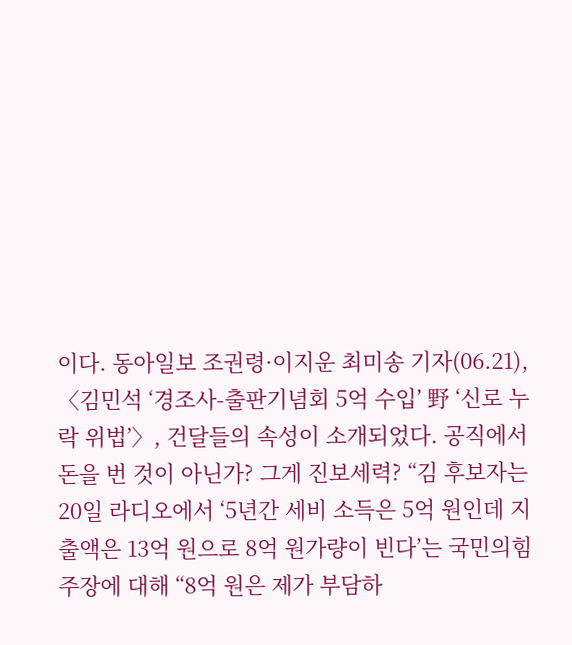이다. 동아일보 조권령·이지운 최미송 기자(06.21), 〈김민석 ‘경조사-출판기념회 5억 수입’ 野 ‘신로 누락 위법’〉, 건달들의 속성이 소개되었다. 공직에서 돈을 번 것이 아닌가? 그게 진보세력? “김 후보자는 20일 라디오에서 ‘5년간 세비 소득은 5억 원인데 지출액은 13억 원으로 8억 원가량이 빈다’는 국민의힘 주장에 대해 “8억 원은 제가 부담하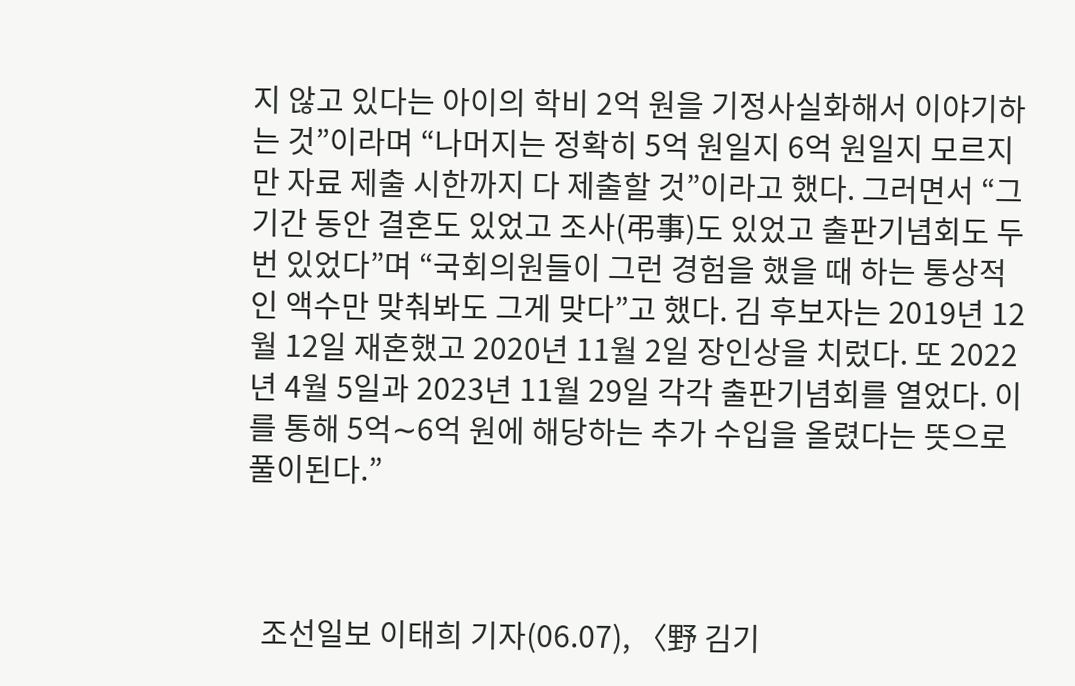지 않고 있다는 아이의 학비 2억 원을 기정사실화해서 이야기하는 것”이라며 “나머지는 정확히 5억 원일지 6억 원일지 모르지만 자료 제출 시한까지 다 제출할 것”이라고 했다. 그러면서 “그 기간 동안 결혼도 있었고 조사(弔事)도 있었고 출판기념회도 두 번 있었다”며 “국회의원들이 그런 경험을 했을 때 하는 통상적인 액수만 맞춰봐도 그게 맞다”고 했다. 김 후보자는 2019년 12월 12일 재혼했고 2020년 11월 2일 장인상을 치렀다. 또 2022년 4월 5일과 2023년 11월 29일 각각 출판기념회를 열었다. 이를 통해 5억∼6억 원에 해당하는 추가 수입을 올렸다는 뜻으로 풀이된다.”



  조선일보 이태희 기자(06.07), 〈野 김기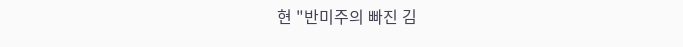현 "반미주의 빠진 김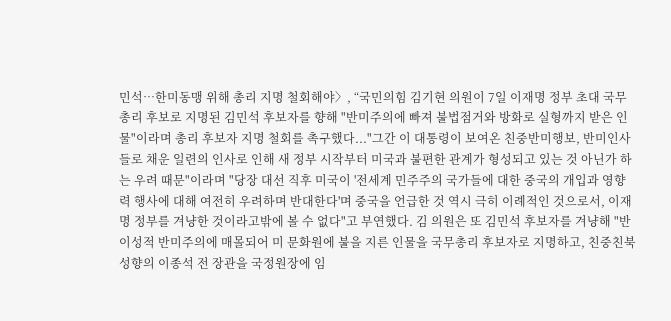민석…한미동맹 위해 총리 지명 철회해야〉, “국민의힘 김기현 의원이 7일 이재명 정부 초대 국무총리 후보로 지명된 김민석 후보자를 향해 "반미주의에 빠져 불법점거와 방화로 실형까지 받은 인물"이라며 총리 후보자 지명 철회를 촉구했다..."그간 이 대통령이 보여온 친중반미행보, 반미인사들로 채운 일련의 인사로 인해 새 정부 시작부터 미국과 불편한 관계가 형성되고 있는 것 아닌가 하는 우려 때문"이라며 "당장 대선 직후 미국이 '전세계 민주주의 국가들에 대한 중국의 개입과 영향력 행사에 대해 여전히 우려하며 반대한다'며 중국을 언급한 것 역시 극히 이례적인 것으로서, 이재명 정부를 겨냥한 것이라고밖에 볼 수 없다"고 부연했다. 김 의원은 또 김민석 후보자를 겨냥해 "반이성적 반미주의에 매몰되어 미 문화원에 불을 지른 인물을 국무총리 후보자로 지명하고, 친중친북성향의 이종석 전 장관을 국정원장에 임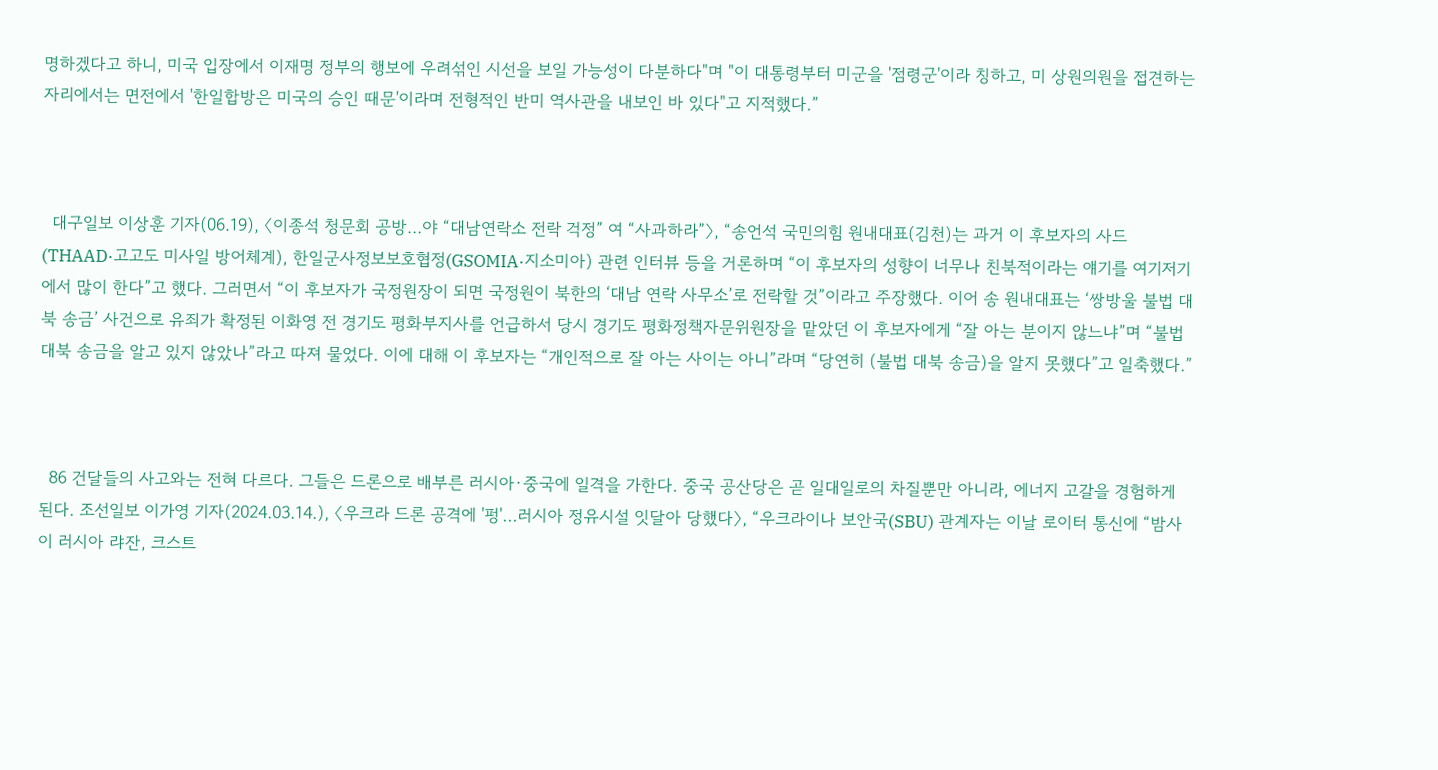명하겠다고 하니, 미국 입장에서 이재명 정부의 행보에 우려섞인 시선을 보일 가능성이 다분하다"며 "이 대통령부터 미군을 '점령군'이라 칭하고, 미 상원의원을 접견하는 자리에서는 면전에서 '한일합방은 미국의 승인 때문'이라며 전형적인 반미 역사관을 내보인 바 있다"고 지적했다.”



  대구일보 이상훈 기자(06.19), 〈이종석 청문회 공방…야 “대남연락소 전락 걱정” 여 “사과하라”〉, “송언석 국민의힘 원내대표(김천)는 과거 이 후보자의 사드(THAAD·고고도 미사일 방어체계), 한일군사정보보호협정(GSOMIA·지소미아) 관련 인터뷰 등을 거론하며 “이 후보자의 성향이 너무나 친북적이라는 얘기를 여기저기에서 많이 한다”고 했다. 그러면서 “이 후보자가 국정원장이 되면 국정원이 북한의 ‘대남 연락 사무소’로 전락할 것”이라고 주장했다. 이어 송 원내대표는 ‘쌍방울 불법 대북 송금’ 사건으로 유죄가 확정된 이화영 전 경기도 평화부지사를 언급하서 당시 경기도 평화정책자문위원장을 맡았던 이 후보자에게 “잘 아는 분이지 않느냐”며 “불법 대북 송금을 알고 있지 않았나”라고 따져 물었다. 이에 대해 이 후보자는 “개인적으로 잘 아는 사이는 아니”라며 “당연히 (불법 대북 송금)을 알지 못했다”고 일축했다.”



  86 건달들의 사고와는 전혀 다르다. 그들은 드론으로 배부른 러시아·중국에 일격을 가한다. 중국 공산당은 곧 일대일로의 차질뿐만 아니라, 에너지 고갈을 경험하게 된다. 조선일보 이가영 기자(2024.03.14.), 〈우크라 드론 공격에 '펑'…러시아 정유시설 잇달아 당했다〉, “우크라이나 보안국(SBU) 관계자는 이날 로이터 통신에 “밤사이 러시아 랴잔, 크스트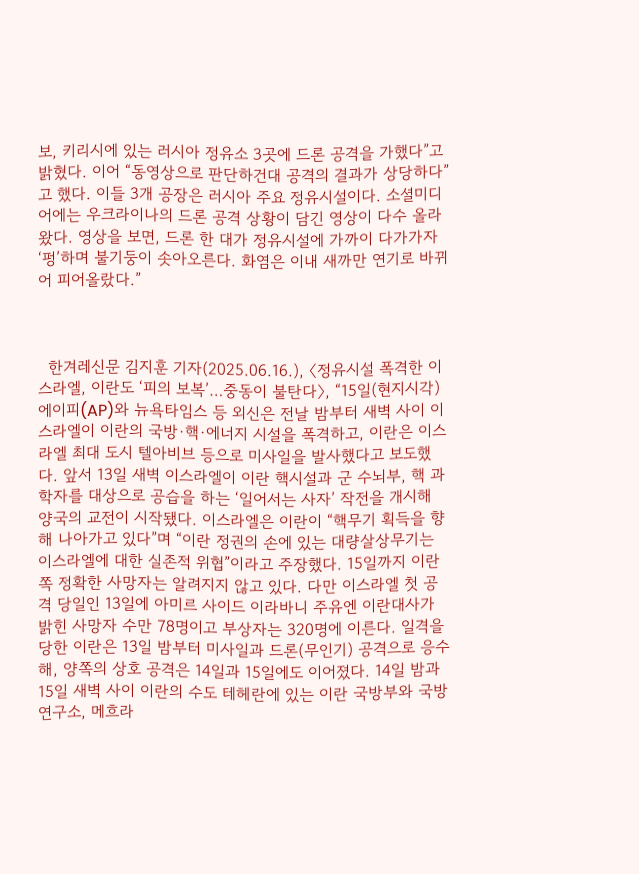보, 키리시에 있는 러시아 정유소 3곳에 드론 공격을 가했다”고 밝혔다. 이어 “동영상으로 판단하건대 공격의 결과가 상당하다”고 했다. 이들 3개 공장은 러시아 주요 정유시설이다. 소셜미디어에는 우크라이나의 드론 공격 상황이 담긴 영상이 다수 올라왔다. 영상을 보면, 드론 한 대가 정유시설에 가까이 다가가자 ‘펑’하며 불기둥이 솟아오른다. 화염은 이내 새까만 연기로 바뀌어 피어올랐다.”



  한겨레신문 김지훈 기자(2025.06.16.), 〈정유시설 폭격한 이스라엘, 이란도 ‘피의 보복’…중동이 불탄다〉, “15일(현지시각) 에이피(AP)와 뉴욕타임스 등 외신은 전날 밤부터 새벽 사이 이스라엘이 이란의 국방·핵·에너지 시설을 폭격하고, 이란은 이스라엘 최대 도시 텔아비브 등으로 미사일을 발사했다고 보도했다. 앞서 13일 새벽 이스라엘이 이란 핵시설과 군 수뇌부, 핵 과학자를 대상으로 공습을 하는 ‘일어서는 사자’ 작전을 개시해 양국의 교전이 시작됐다. 이스라엘은 이란이 “핵무기 획득을 향해 나아가고 있다”며 “이란 정권의 손에 있는 대량살상무기는 이스라엘에 대한 실존적 위협”이라고 주장했다. 15일까지 이란 쪽 정확한 사망자는 알려지지 않고 있다. 다만 이스라엘 첫 공격 당일인 13일에 아미르 사이드 이라바니 주유엔 이란대사가 밝힌 사망자 수만 78명이고 부상자는 320명에 이른다. 일격을 당한 이란은 13일 밤부터 미사일과 드론(무인기) 공격으로 응수해, 양쪽의 상호 공격은 14일과 15일에도 이어졌다. 14일 밤과 15일 새벽 사이 이란의 수도 테헤란에 있는 이란 국방부와 국방연구소, 메흐라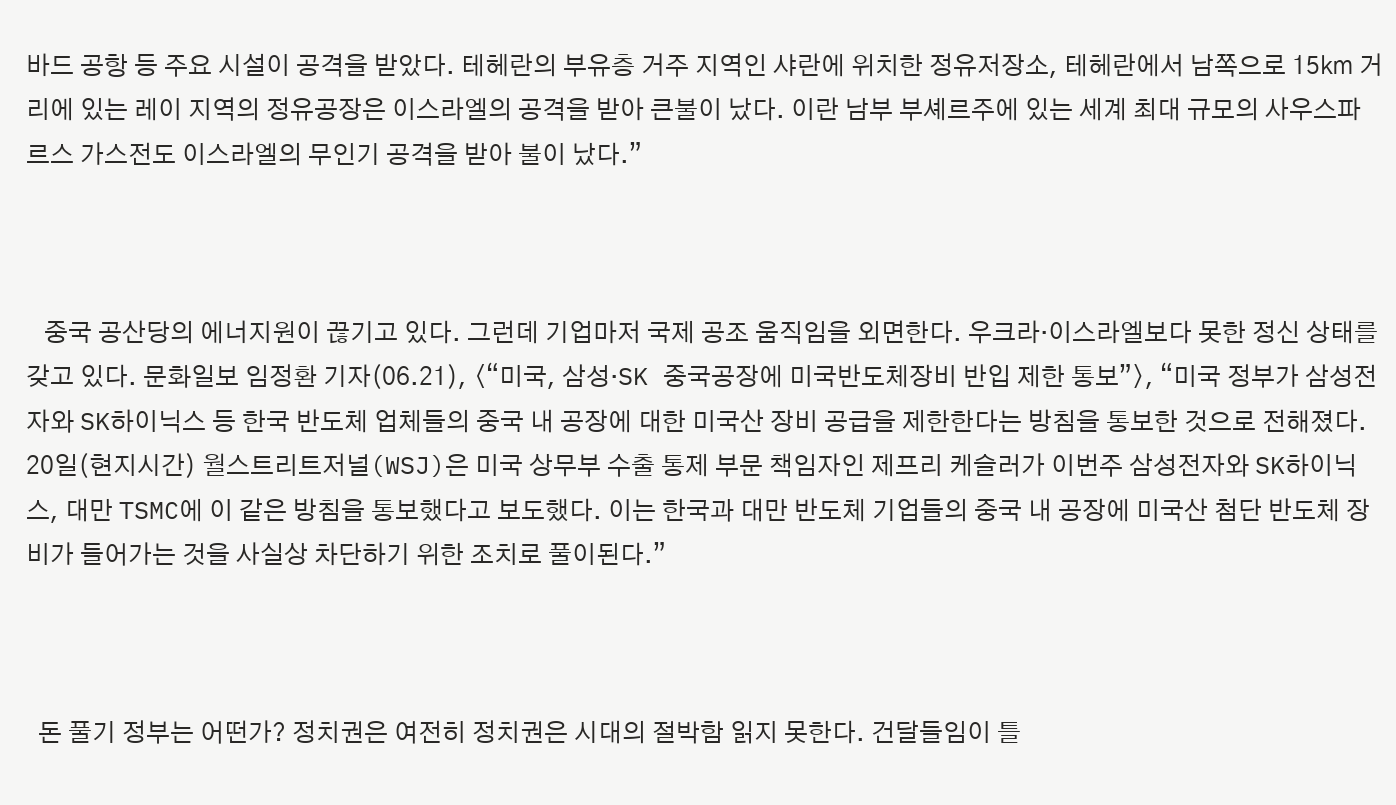바드 공항 등 주요 시설이 공격을 받았다. 테헤란의 부유층 거주 지역인 샤란에 위치한 정유저장소, 테헤란에서 남쪽으로 15㎞ 거리에 있는 레이 지역의 정유공장은 이스라엘의 공격을 받아 큰불이 났다. 이란 남부 부셰르주에 있는 세계 최대 규모의 사우스파르스 가스전도 이스라엘의 무인기 공격을 받아 불이 났다.”



   중국 공산당의 에너지원이 끊기고 있다. 그런데 기업마저 국제 공조 움직임을 외면한다. 우크라·이스라엘보다 못한 정신 상태를 갖고 있다. 문화일보 임정환 기자(06.21), 〈“미국, 삼성·SK 중국공장에 미국반도체장비 반입 제한 통보”〉, “미국 정부가 삼성전자와 SK하이닉스 등 한국 반도체 업체들의 중국 내 공장에 대한 미국산 장비 공급을 제한한다는 방침을 통보한 것으로 전해졌다. 20일(현지시간) 월스트리트저널(WSJ)은 미국 상무부 수출 통제 부문 책임자인 제프리 케슬러가 이번주 삼성전자와 SK하이닉스, 대만 TSMC에 이 같은 방침을 통보했다고 보도했다. 이는 한국과 대만 반도체 기업들의 중국 내 공장에 미국산 첨단 반도체 장비가 들어가는 것을 사실상 차단하기 위한 조치로 풀이된다.”



  돈 풀기 정부는 어떤가? 정치권은 여전히 정치권은 시대의 절박함 읽지 못한다. 건달들임이 틀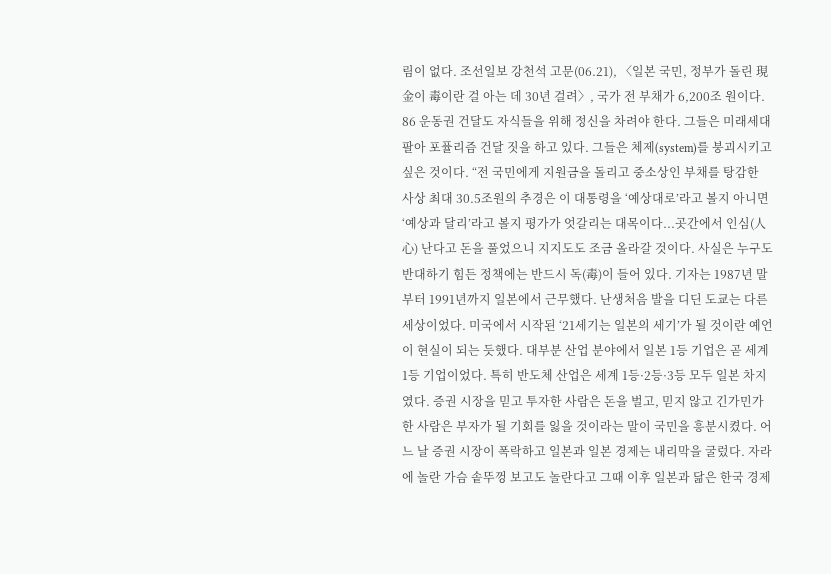림이 없다. 조선일보 강천석 고문(06.21), 〈일본 국민, 정부가 돌린 現金이 毒이란 걸 아는 데 30년 걸려〉, 국가 전 부채가 6,200조 원이다. 86 운동권 건달도 자식들을 위해 정신을 차려야 한다. 그들은 미래세대 팔아 포퓰리즘 건달 짓을 하고 있다. 그들은 체제(system)를 붕괴시키고 싶은 것이다. “전 국민에게 지원금을 돌리고 중소상인 부채를 탕감한 사상 최대 30.5조원의 추경은 이 대통령을 ‘예상대로’라고 볼지 아니면 ‘예상과 달리’라고 볼지 평가가 엇갈리는 대목이다...곳간에서 인심(人心) 난다고 돈을 풀었으니 지지도도 조금 올라갈 것이다. 사실은 누구도 반대하기 힘든 정책에는 반드시 독(毒)이 들어 있다. 기자는 1987년 말부터 1991년까지 일본에서 근무했다. 난생처음 발을 디딘 도쿄는 다른 세상이었다. 미국에서 시작된 ‘21세기는 일본의 세기’가 될 것이란 예언이 현실이 되는 듯했다. 대부분 산업 분야에서 일본 1등 기업은 곧 세계 1등 기업이었다. 특히 반도체 산업은 세계 1등·2등·3등 모두 일본 차지였다. 증권 시장을 믿고 투자한 사람은 돈을 벌고, 믿지 않고 긴가민가한 사람은 부자가 될 기회를 잃을 것이라는 말이 국민을 흥분시켰다. 어느 날 증권 시장이 폭락하고 일본과 일본 경제는 내리막을 굴렀다. 자라에 놀란 가슴 솥뚜껑 보고도 놀란다고 그때 이후 일본과 닮은 한국 경제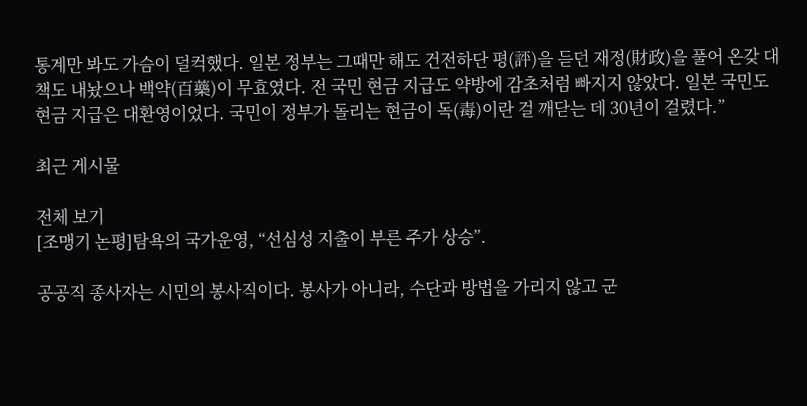통계만 봐도 가슴이 덜컥했다. 일본 정부는 그때만 해도 건전하단 평(評)을 듣던 재정(財政)을 풀어 온갖 대책도 내놨으나 백약(百藥)이 무효였다. 전 국민 현금 지급도 약방에 감초처럼 빠지지 않았다. 일본 국민도 현금 지급은 대환영이었다. 국민이 정부가 돌리는 현금이 독(毒)이란 걸 깨닫는 데 30년이 걸렸다.”

최근 게시물

전체 보기
[조맹기 논평]탐욕의 국가운영, “선심성 지출이 부른 주가 상승”.

공공직 종사자는 시민의 봉사직이다. 봉사가 아니라, 수단과 방법을 가리지 않고 군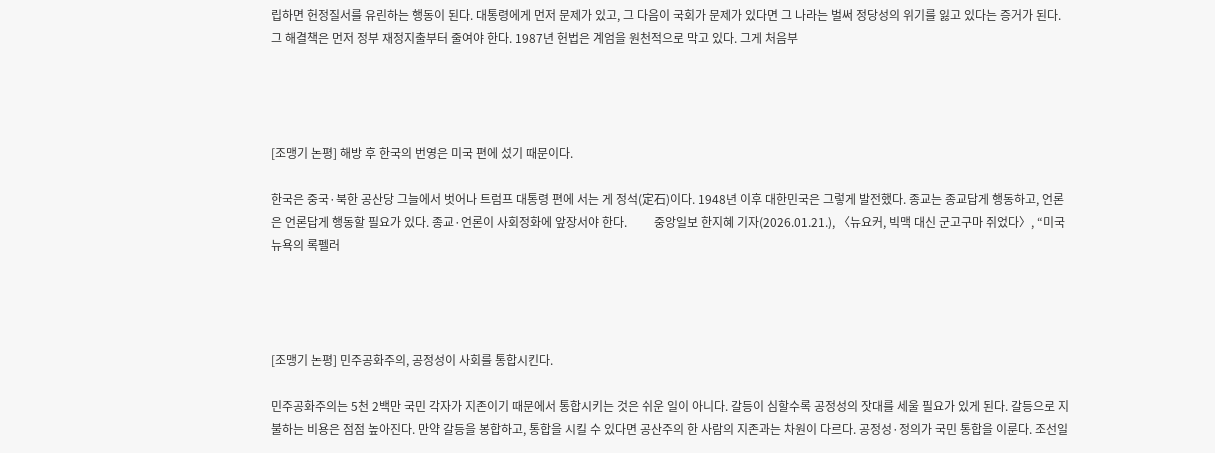립하면 헌정질서를 유린하는 행동이 된다. 대통령에게 먼저 문제가 있고, 그 다음이 국회가 문제가 있다면 그 나라는 벌써 정당성의 위기를 잃고 있다는 증거가 된다. 그 해결책은 먼저 정부 재정지출부터 줄여야 한다. 1987년 헌법은 계엄을 원천적으로 막고 있다. 그게 처음부




[조맹기 논평] 해방 후 한국의 번영은 미국 편에 섰기 때문이다.

한국은 중국·북한 공산당 그늘에서 벗어나 트럼프 대통령 편에 서는 게 정석(定石)이다. 1948년 이후 대한민국은 그렇게 발전했다. 종교는 종교답게 행동하고, 언론은 언론답게 행동할 필요가 있다. 종교·언론이 사회정화에 앞장서야 한다.         중앙일보 한지혜 기자(2026.01.21.), 〈뉴요커, 빅맥 대신 군고구마 쥐었다〉, “미국 뉴욕의 록펠러




[조맹기 논평] 민주공화주의, 공정성이 사회를 통합시킨다.

민주공화주의는 5천 2백만 국민 각자가 지존이기 때문에서 통합시키는 것은 쉬운 일이 아니다. 갈등이 심할수록 공정성의 잣대를 세울 필요가 있게 된다. 갈등으로 지불하는 비용은 점점 높아진다. 만약 갈등을 봉합하고, 통합을 시킬 수 있다면 공산주의 한 사람의 지존과는 차원이 다르다. 공정성·정의가 국민 통합을 이룬다. 조선일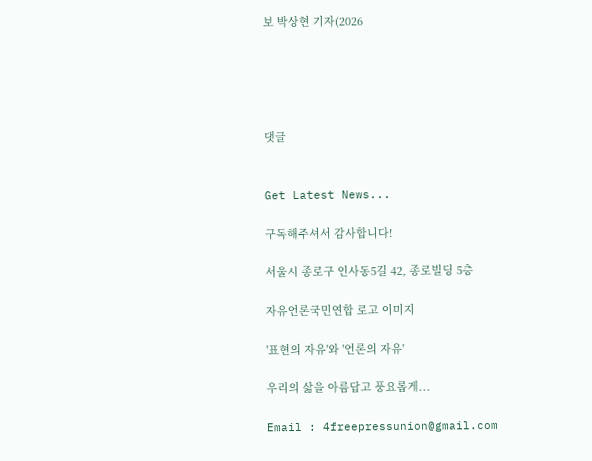보 박상현 기자(2026





댓글


Get Latest News...

구독해주셔서 감사합니다!

서울시 종로구 인사동5길 42, 종로빌딩 5층

자유언론국민연합 로고 이미지

'표현의 자유'와 '언론의 자유'

우리의 삶을 아름답고 풍요롭게...

Email : 4freepressunion@gmail.com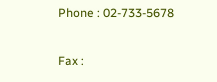Phone : 02-733-5678

Fax :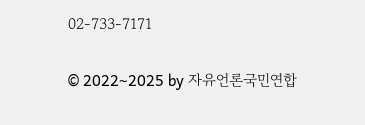02-733-7171

© 2022~2025 by 자유언론국민연합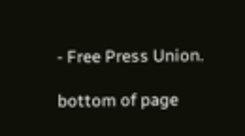- Free Press Union.

bottom of page